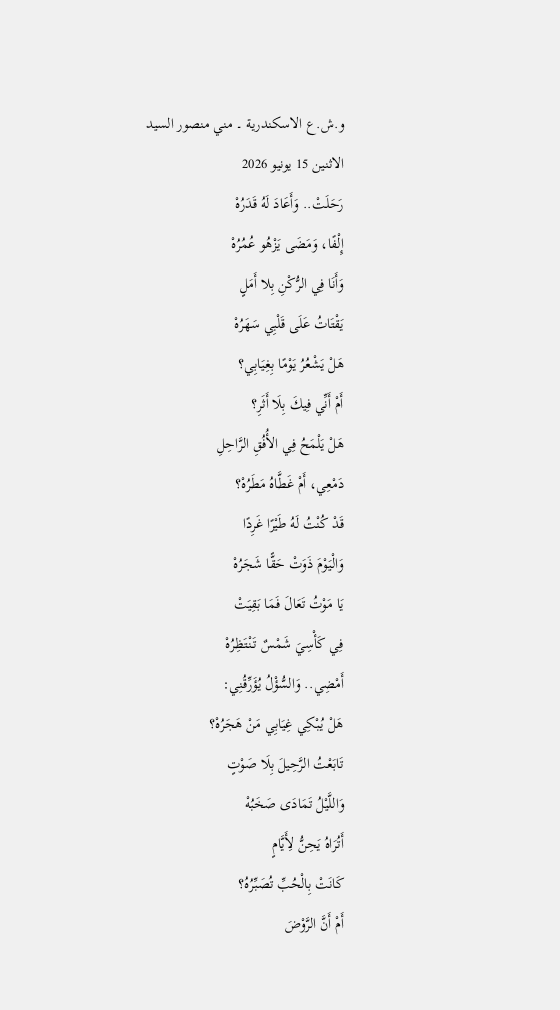و.ش.ع الاسكندرية ۔ مني منصور السيد
الاثنين 15 يونيو 2026
رَحَلَتْ.. وَأَعَادَ لَهُ قَدَرُهْ
إِلْفًا، وَمَضَى يَزْهُو عُمُرُهْ
وَأَنَا فِي الرُّكْنِ بِلا أَمَلٍ
يَقْتَاتُ عَلَى قَلْبِي سَهَرُهْ
هَلْ يَشْعُرُ يَوْمًا بِغِيَابِي؟
أَمْ أَنِّي فِيكَ بِلَا أَثَرِ؟
هَلْ يَلْمَحُ فِي الأُفُقِ الرَّاحِلِ
دَمْعِي، أَمْ غَطَّاهُ مَطَرُهْ؟
قَدْ كُنْتُ لَهُ طَيْرًا غَرِدًا
وَالْيَوْمَ ذَوَتْ حَقًّا شَجَرُهْ
يَا مَوْتُ تَعَالَ فَمَا بَقِيَتْ
فِي كَأْسِيَ شَمْسٌ تَنْتَظِرُهْ
أَمْضِي.. وَالسُّؤْلُ يُؤَرِّقُنِي:
هَلْ يُبْكِي غِيَابِي مَنْ هَجَرُهْ؟
تَابَعْتُ الرَّحِيلَ بِلَا صَوْتٍ
وَاللَّيْلُ تَمَادَى صَخَبُهْ
أَتُرَاهُ يَحِنُّ لِأَيَّامٍ
كَانَتْ بِالْحُبِّ تُصَبِّرُهُ؟
أَمْ أَنَّ الرَّوْضَ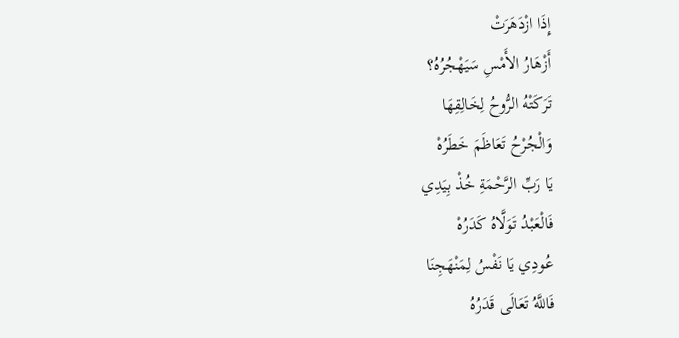إِذَا ازْدَهَرَتْ
أَزْهَارُ الأَمْسِ سَيَهْجُرُهُ؟
تَرَكَتْهُ الرُّوحُ لِخَالِقِهَا
وَالْجُرْحُ تَعَاظَمَ خَطَرُهْ
يَا رَبِّ الرَّحْمَةِ خُذْ بِيَدِي
فَالْعَبْدُ تَوَلَّاهُ كَدَرُهْ
عُودِي يَا نَفْسُ لِمَنْهَجِنَا
فَاللَّهُ تَعَالَى قَدَرُهُ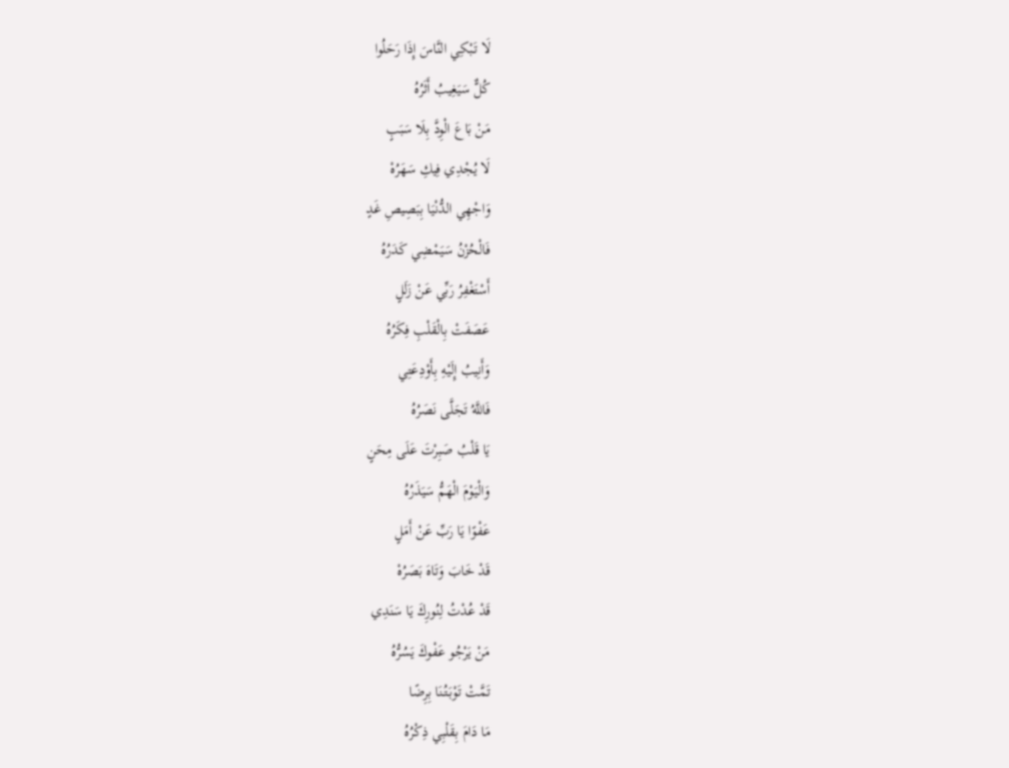لَا تَبْكِي النَّاسَ إِذَا رَحَلُوا
كُلٌّ سَيَغِيبُ أَثَرُهُ
مَنْ بَاعَ الْوِدَّ بِلَا سَبَبٍ
لَا يُجْدِي فِيكِ سَهَرُهْ
وَاجْهِي الدُّنْيَا بِبَصِيصِ غَدٍ
فَالْحُزْنُ سَيَمْضِي كَدَرُهُ
أَسْتَغْفِرُ رَبِّي عَنْ زَلَلٍ
عَصَفَتْ بِالْقَلْبِ فِكَرُهُ
وَأَنِيبُ إِلَيْهِ بِأَوْدِعَتِي
فَاللَّهُ تَجَلَّى نَصَرُهُ
يَا قَلْبُ صَبِرْتَ عَلَى مِحَنٍ
وَالْيَوْمَ الْهَمُّ سَيَذَرُهُ
عَفْوًا يَا رَبِّ عَنْ أَمَلٍ
قَدْ خَابَ وَتَاهَ بَصَرُهْ
قَدْ عُدْتُ لِنُورِكَ يَا سَنَدِي
مَنْ يَرْجُو عَفْوكَ يَسُرُّهُ
تَمَّتْ تَوْبَتُنَا بِرِضًا
مَا دَامَ بِقَلْبِي ذِكْرُهُ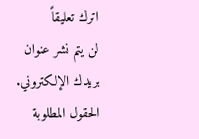اترك تعليقاً
لن يتم نشر عنوان بريدك الإلكتروني. الحقول المطلوبة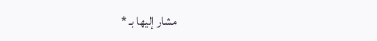مشار إليها بـ *